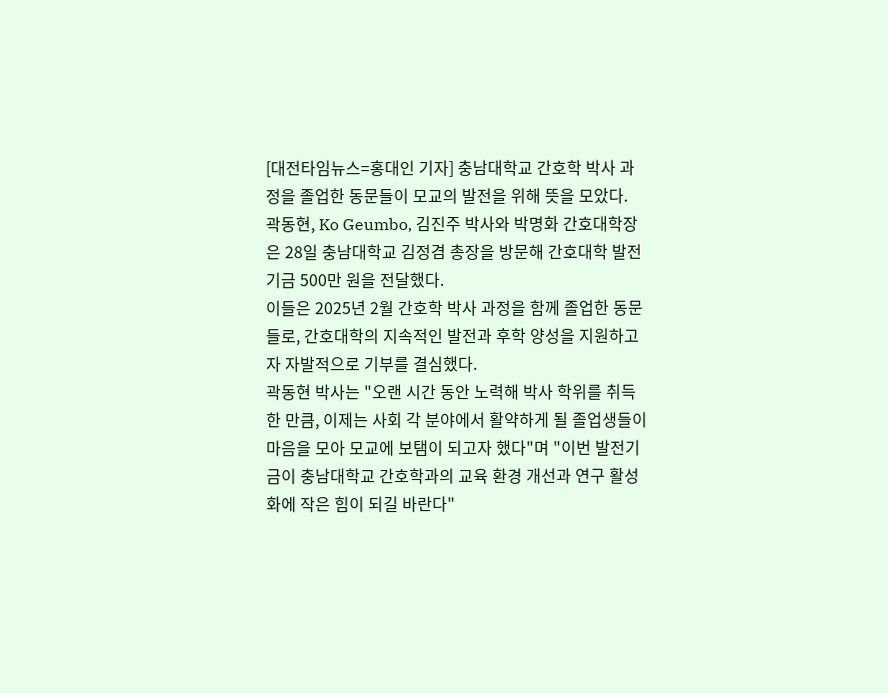[대전타임뉴스=홍대인 기자] 충남대학교 간호학 박사 과정을 졸업한 동문들이 모교의 발전을 위해 뜻을 모았다.
곽동현, Ko Geumbo, 김진주 박사와 박명화 간호대학장은 28일 충남대학교 김정겸 총장을 방문해 간호대학 발전기금 500만 원을 전달했다.
이들은 2025년 2월 간호학 박사 과정을 함께 졸업한 동문들로, 간호대학의 지속적인 발전과 후학 양성을 지원하고자 자발적으로 기부를 결심했다.
곽동현 박사는 "오랜 시간 동안 노력해 박사 학위를 취득한 만큼, 이제는 사회 각 분야에서 활약하게 될 졸업생들이 마음을 모아 모교에 보탬이 되고자 했다"며 "이번 발전기금이 충남대학교 간호학과의 교육 환경 개선과 연구 활성화에 작은 힘이 되길 바란다"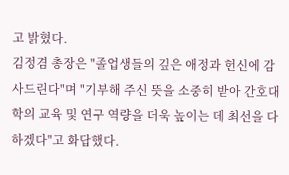고 밝혔다.
김정겸 총장은 "졸업생들의 깊은 애정과 헌신에 감사드린다"며 "기부해 주신 뜻을 소중히 받아 간호대학의 교육 및 연구 역량을 더욱 높이는 데 최선을 다하겠다"고 화답했다.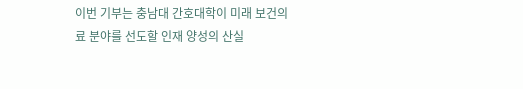이번 기부는 충남대 간호대학이 미래 보건의료 분야를 선도할 인재 양성의 산실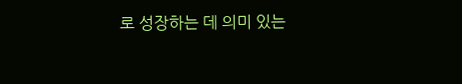로 성장하는 데 의미 있는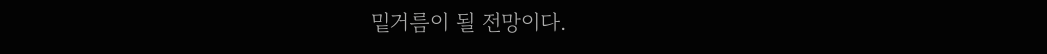밑거름이 될 전망이다.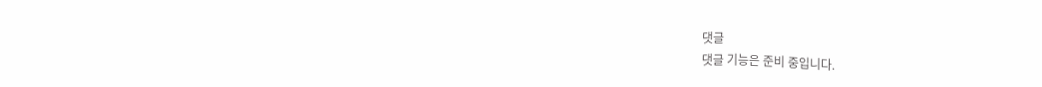댓글
댓글 기능은 준비 중입니다.